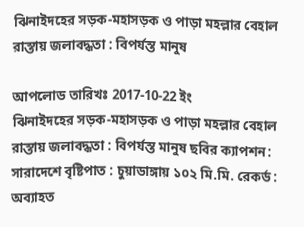ঝিনাইদহের সড়ক-মহাসড়ক ও পাড়া মহল্লার বেহাল রাস্তায় জলাবদ্ধতা : বিপর্যস্ত মানুষ

আপলোড তারিখঃ 2017-10-22 ইং
ঝিনাইদহের সড়ক-মহাসড়ক ও পাড়া মহল্লার বেহাল রাস্তায় জলাবদ্ধতা : বিপর্যস্ত মানুষ ছবির ক্যাপশন:
সারাদেশে বৃষ্টিপাত : চুয়াডাঙ্গায় ১০২ মি.মি. রেকর্ড : অব্যাহত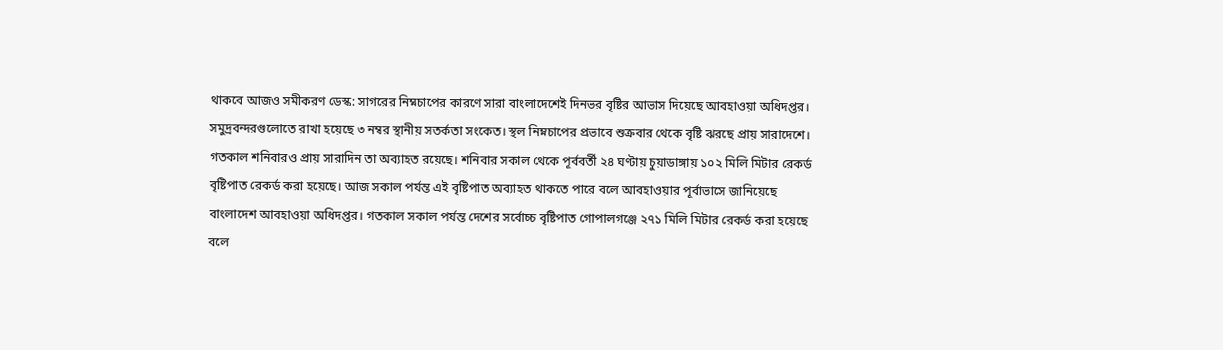থাকবে আজও সমীকরণ ডেস্ক: সাগরের নিম্নচাপের কারণে সারা বাংলাদেশেই দিনভর বৃষ্টির আভাস দিয়েছে আবহাওয়া অধিদপ্তর। সমুদ্রবন্দরগুলোতে রাখা হয়েছে ৩ নম্বর স্থানীয় সতর্কতা সংকেত। স্থল নিম্নচাপের প্রভাবে শুক্রবার থেকে বৃষ্টি ঝরছে প্রায় সারাদেশে। গতকাল শনিবারও প্রায় সারাদিন তা অব্যাহত রয়েছে। শনিবার সকাল থেকে পূর্ববর্তী ২৪ ঘণ্টায় চুয়াডাঙ্গায় ১০২ মিলি মিটার রেকর্ড বৃষ্টিপাত রেকর্ড করা হয়েছে। আজ সকাল পর্যন্ত এই বৃষ্টিপাত অব্যাহত থাকতে পারে বলে আবহাওয়ার পূর্বাভাসে জানিয়েছে বাংলাদেশ আবহাওয়া অধিদপ্তর। গতকাল সকাল পর্যন্ত দেশের সর্বোচ্চ বৃষ্টিপাত গোপালগঞ্জে ২৭১ মিলি মিটার রেকর্ড করা হয়েছে বলে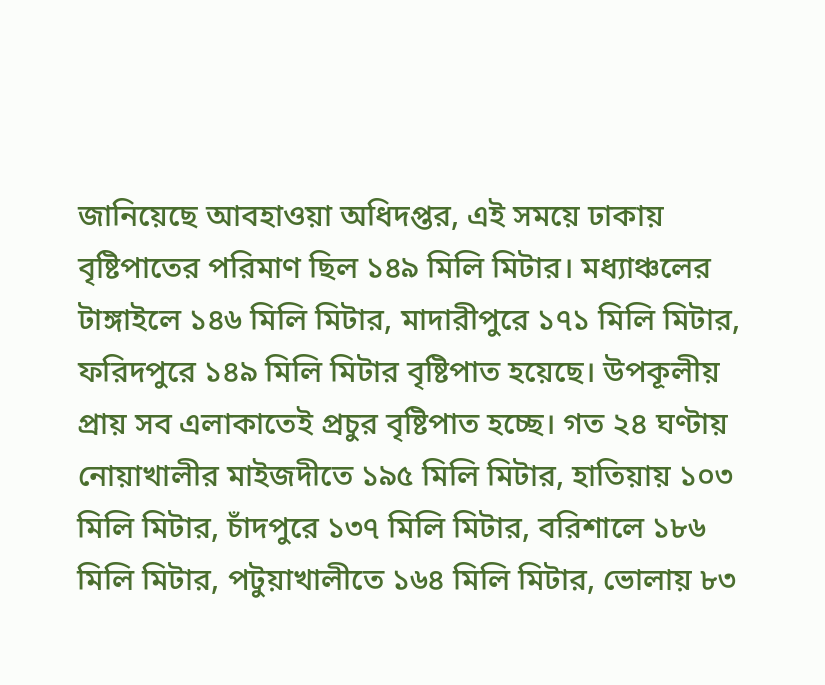জানিয়েছে আবহাওয়া অধিদপ্তর, এই সময়ে ঢাকায় বৃষ্টিপাতের পরিমাণ ছিল ১৪৯ মিলি মিটার। মধ্যাঞ্চলের টাঙ্গাইলে ১৪৬ মিলি মিটার, মাদারীপুরে ১৭১ মিলি মিটার, ফরিদপুরে ১৪৯ মিলি মিটার বৃষ্টিপাত হয়েছে। উপকূলীয় প্রায় সব এলাকাতেই প্রচুর বৃষ্টিপাত হচ্ছে। গত ২৪ ঘণ্টায় নোয়াখালীর মাইজদীতে ১৯৫ মিলি মিটার, হাতিয়ায় ১০৩ মিলি মিটার, চাঁদপুরে ১৩৭ মিলি মিটার, বরিশালে ১৮৬ মিলি মিটার, পটুয়াখালীতে ১৬৪ মিলি মিটার, ভোলায় ৮৩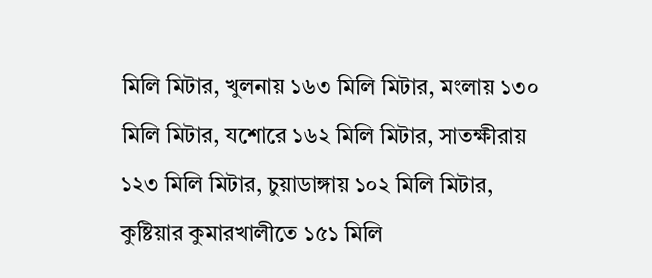মিলি মিটার, খুলনায় ১৬৩ মিলি মিটার, মংলায় ১৩০ মিলি মিটার, যশোরে ১৬২ মিলি মিটার, সাতক্ষীরায় ১২৩ মিলি মিটার, চুয়াডাঙ্গায় ১০২ মিলি মিটার, কুষ্টিয়ার কুমারখালীতে ১৫১ মিলি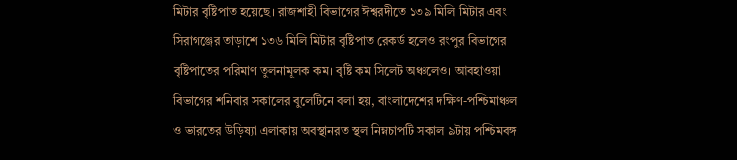মিটার বৃষ্টিপাত হয়েছে। রাজশাহী বিভাগের ঈশ্বরদীতে ১৩৯ মিলি মিটার এবং সিরাগঞ্জের তাড়াশে ১৩৬ মিলি মিটার বৃষ্টিপাত রেকর্ড হলেও রংপুর বিভাগের বৃষ্টিপাতের পরিমাণ তুলনামূলক কম। বৃষ্টি কম সিলেট অঞ্চলেও। আবহাওয়া বিভাগের শনিবার সকালের বুলেটিনে বলা হয়, বাংলাদেশের দক্ষিণ-পশ্চিমাঞ্চল ও ভারতের উড়িষ্যা এলাকায় অবস্থানরত স্থল নিম্নচাপটি সকাল ৯টায় পশ্চিমবঙ্গ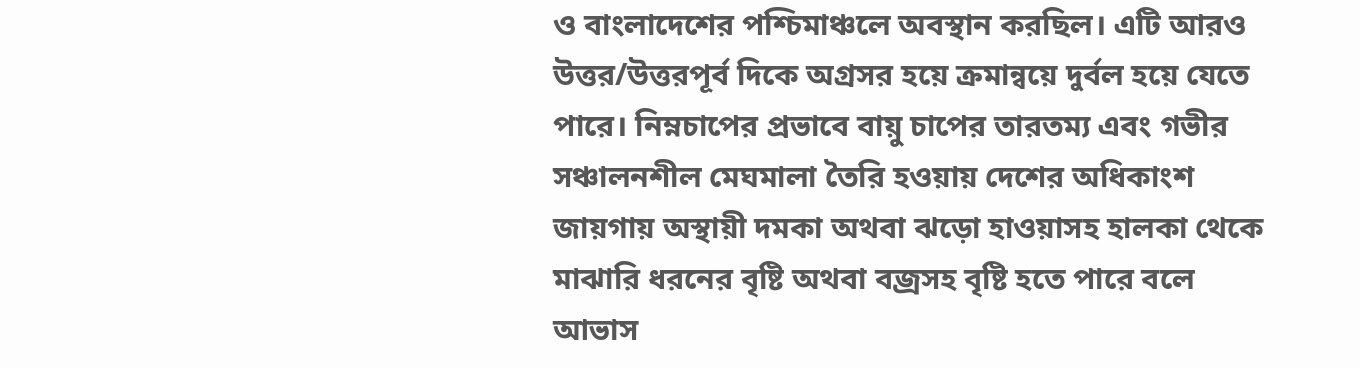ও বাংলাদেশের পশ্চিমাঞ্চলে অবস্থান করছিল। এটি আরও উত্তর/উত্তরপূর্ব দিকে অগ্রসর হয়ে ক্রমান্বয়ে দুর্বল হয়ে যেতে পারে। নিম্নচাপের প্রভাবে বায়ু চাপের তারতম্য এবং গভীর সঞ্চালনশীল মেঘমালা তৈরি হওয়ায় দেশের অধিকাংশ জায়গায় অস্থায়ী দমকা অথবা ঝড়ো হাওয়াসহ হালকা থেকে মাঝারি ধরনের বৃষ্টি অথবা বজ্রসহ বৃষ্টি হতে পারে বলে আভাস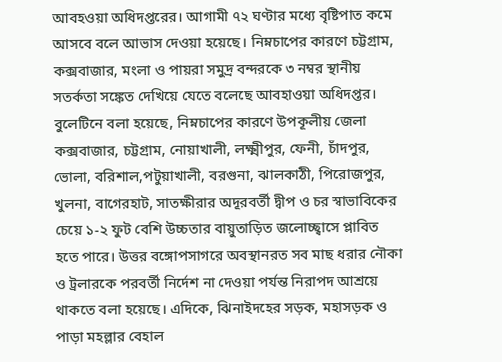আবহওয়া অধিদপ্তরের। আগামী ৭২ ঘণ্টার মধ্যে বৃষ্টিপাত কমে আসবে বলে আভাস দেওয়া হয়েছে। নিম্নচাপের কারণে চট্টগ্রাম, কক্সবাজার, মংলা ও পায়রা সমুদ্র বন্দরকে ৩ নম্বর স্থানীয় সতর্কতা সঙ্কেত দেখিয়ে যেতে বলেছে আবহাওয়া অধিদপ্তর। বুলেটিনে বলা হয়েছে, নিম্নচাপের কারণে উপকূলীয় জেলা কক্সবাজার, চট্টগ্রাম, নোয়াখালী, লক্ষ্মীপুর, ফেনী, চাঁদপুর, ভোলা, বরিশাল,পটুয়াখালী, বরগুনা, ঝালকাঠী, পিরোজপুর, খুলনা, বাগেরহাট, সাতক্ষীরার অদূরবর্তী দ্বীপ ও চর স্বাভাবিকের চেয়ে ১-২ ফুট বেশি উচ্চতার বায়ুতাড়িত জলোচ্ছ্বাসে প্লাবিত হতে পারে। উত্তর বঙ্গোপসাগরে অবস্থানরত সব মাছ ধরার নৌকা ও ট্রলারকে পরবর্তী নির্দেশ না দেওয়া পর্যন্ত নিরাপদ আশ্রয়ে থাকতে বলা হয়েছে। এদিকে, ঝিনাইদহের সড়ক, মহাসড়ক ও পাড়া মহল্লার বেহাল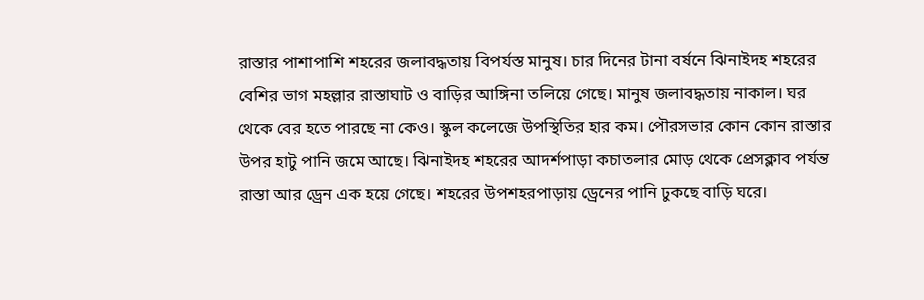রাস্তার পাশাপাশি শহরের জলাবদ্ধতায় বিপর্যস্ত মানুষ। চার দিনের টানা বর্ষনে ঝিনাইদহ শহরের বেশির ভাগ মহল্লার রাস্তাঘাট ও বাড়ির আঙ্গিনা তলিয়ে গেছে। মানুষ জলাবদ্ধতায় নাকাল। ঘর থেকে বের হতে পারছে না কেও। স্কুল কলেজে উপস্থিতির হার কম। পৌরসভার কোন কোন রাস্তার উপর হাটু পানি জমে আছে। ঝিনাইদহ শহরের আদর্শপাড়া কচাতলার মোড় থেকে প্রেসক্লাব পর্যন্ত রাস্তা আর ড্রেন এক হয়ে গেছে। শহরের উপশহরপাড়ায় ড্রেনের পানি ঢুকছে বাড়ি ঘরে।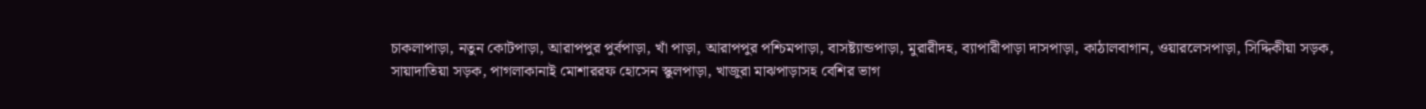চাকলাপাড়া, নতুন কোটপাড়া, আরাপপুর পুর্বপাড়া, খাঁ পাড়া, আরাপপুর পশ্চিমপাড়া, বাসষ্ট্যান্ডপাড়া, মুরারীদহ, ব্যাপারীপাড়া দাসপাড়া, কাঠালবাগান, ওয়ারলেসপাড়া, সিদ্দিকীয়া সড়ক, সায়াদাতিয়া সড়ক, পাগলাকানাই মোশাররফ হোসেন স্কুলপাড়া, খাজুরা মাঝপাড়াসহ বেশির ভাগ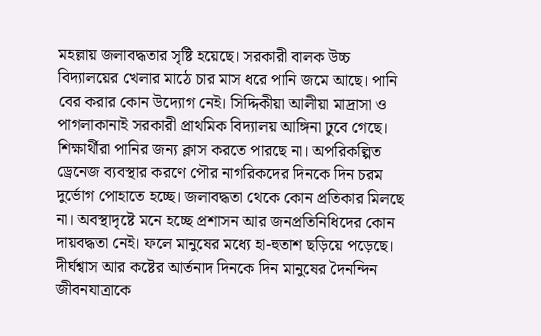মহল্লায় জলাবদ্ধতার সৃষ্টি হয়েছে। সরকারী বালক উচ্চ বিদ্যালয়ের খেলার মাঠে চার মাস ধরে পানি জমে আছে। পানি বের করার কোন উদ্যোগ নেই। সিদ্দিকীয়া আলীয়া মাদ্রাসা ও পাগলাকানাই সরকারী প্রাথমিক বিদ্যালয় আঙ্গিনা ঢুবে গেছে। শিক্ষার্থীরা পানির জন্য ক্লাস করতে পারছে না। অপরিকল্পিত ড্রেনেজ ব্যবস্থার করণে পৌর নাগরিকদের দিনকে দিন চরম দুর্ভোগ পোহাতে হচ্ছে। জলাবদ্ধতা থেকে কোন প্রতিকার মিলছে না। অবস্থাদৃষ্টে মনে হচ্ছে প্রশাসন আর জনপ্রতিনিধিদের কোন দায়বদ্ধতা নেই। ফলে মানুষের মধ্যে হা-হুতাশ ছড়িয়ে পড়েছে। দীর্ঘশ্বাস আর কষ্টের আর্তনাদ দিনকে দিন মানুষের দৈনন্দিন জীবনযাত্রাকে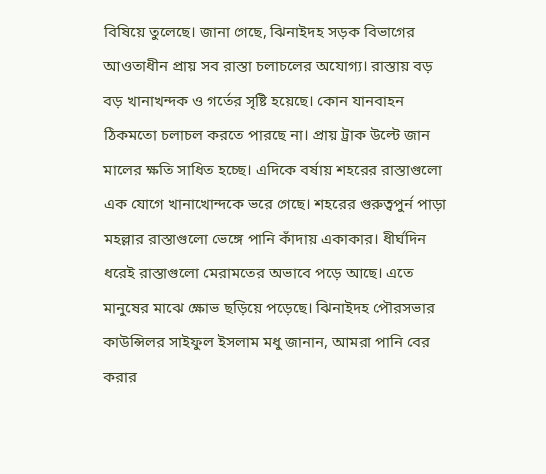বিষিয়ে তুলেছে। জানা গেছে, ঝিনাইদহ সড়ক বিভাগের আওতাধীন প্রায় সব রাস্তা চলাচলের অযোগ্য। রাস্তায় বড় বড় খানাখন্দক ও গর্তের সৃষ্টি হয়েছে। কোন যানবাহন ঠিকমতো চলাচল করতে পারছে না। প্রায় ট্রাক উল্টে জান মালের ক্ষতি সাধিত হচ্ছে। এদিকে বর্ষায় শহরের রাস্তাগুলো এক যোগে খানাখোন্দকে ভরে গেছে। শহরের গুরুত্বপুর্ন পাড়া মহল্লার রাস্তাগুলো ভেঙ্গে পানি কাঁদায় একাকার। ধীর্ঘদিন ধরেই রাস্তাগুলো মেরামতের অভাবে পড়ে আছে। এতে মানুষের মাঝে ক্ষোভ ছড়িয়ে পড়েছে। ঝিনাইদহ পৌরসভার কাউন্সিলর সাইফুল ইসলাম মধু জানান, আমরা পানি বের করার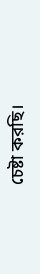চেষ্টা করছি।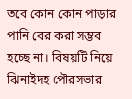তবে কোন কোন পাড়ার পানি বের করা সম্ভব হচ্ছে না। বিষয়টি নিয়ে ঝিনাইদহ পৌরসভার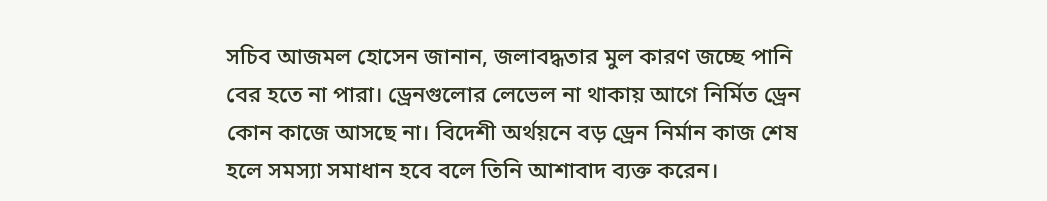সচিব আজমল হোসেন জানান, জলাবদ্ধতার মুল কারণ জচ্ছে পানি বের হতে না পারা। ড্রেনগুলোর লেভেল না থাকায় আগে নির্মিত ড্রেন কোন কাজে আসছে না। বিদেশী অর্থয়নে বড় ড্রেন নির্মান কাজ শেষ হলে সমস্যা সমাধান হবে বলে তিনি আশাবাদ ব্যক্ত করেন।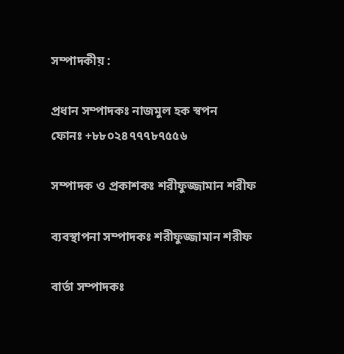সম্পাদকীয় :

প্রধান সম্পাদকঃ নাজমুল হক স্বপন
ফোনঃ +৮৮০২৪৭৭৭৮৭৫৫৬

সম্পাদক ও প্রকাশকঃ শরীফুজ্জামান শরীফ

ব্যবস্থাপনা সম্পাদকঃ শরীফুজ্জামান শরীফ

বার্তা সম্পাদকঃ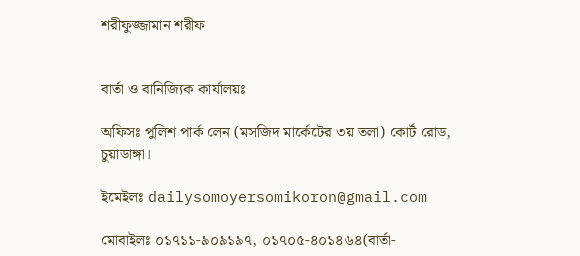শরীফুজ্জামান শরীফ


বার্তা ও বানিজ্যিক কার্যালয়ঃ

অফিসঃ পুলিশ পার্ক লেন (মসজিদ মার্কেটের ৩য় তলা) কোর্ট রোড, চুয়াডাঙ্গা।

ইমেইলঃ dailysomoyersomikoron@gmail.com

মোবাইলঃ ০১৭১১-৯০৯১৯৭, ০১৭০৫-৪০১৪৬৪(বার্তা-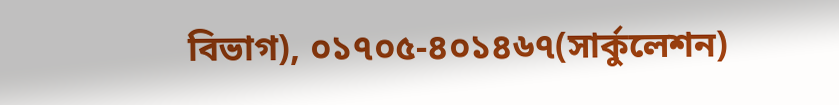বিভাগ), ০১৭০৫-৪০১৪৬৭(সার্কুলেশন)